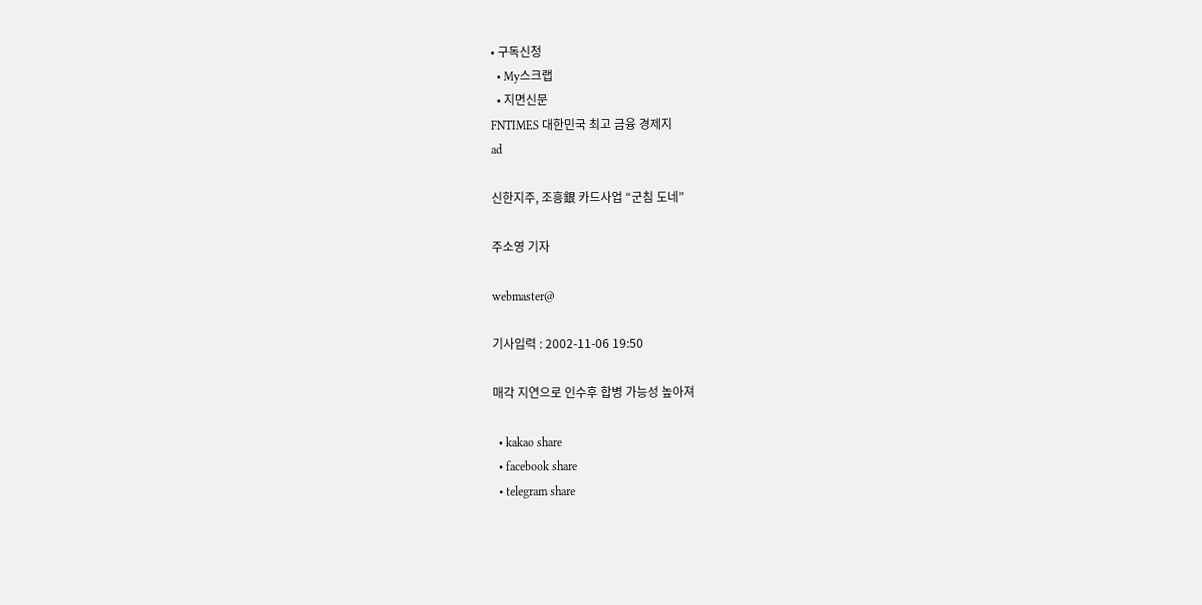• 구독신청
  • My스크랩
  • 지면신문
FNTIMES 대한민국 최고 금융 경제지
ad

신한지주, 조흥銀 카드사업 “군침 도네”

주소영 기자

webmaster@

기사입력 : 2002-11-06 19:50

매각 지연으로 인수후 합병 가능성 높아져

  • kakao share
  • facebook share
  • telegram share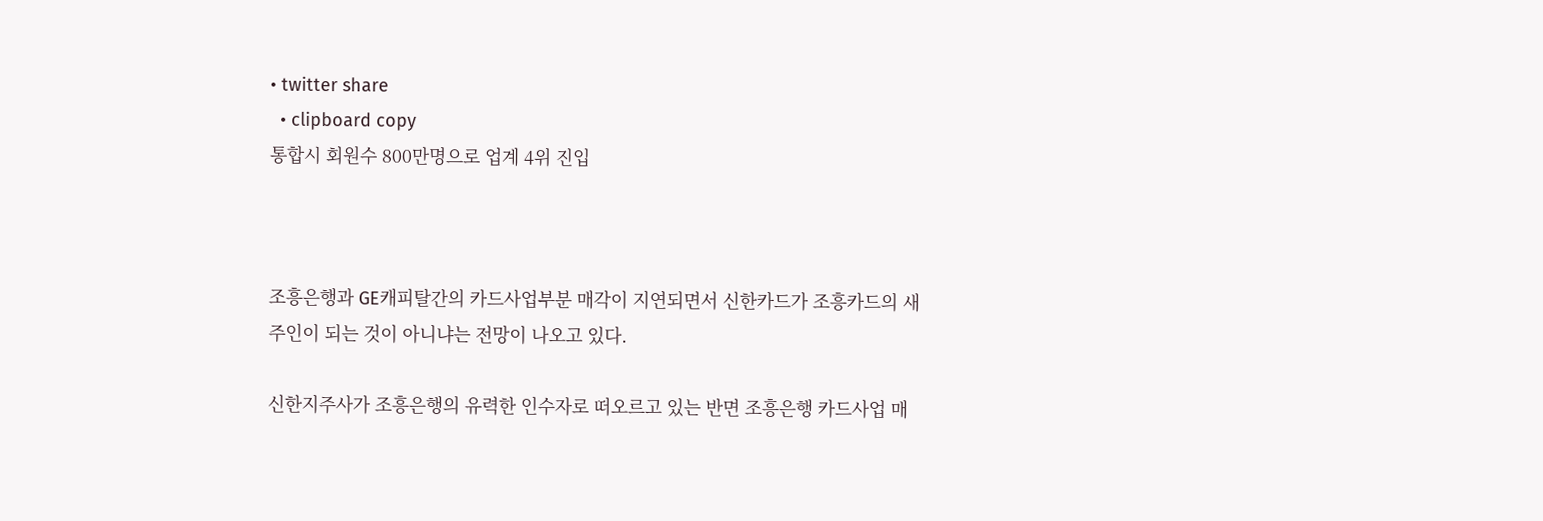• twitter share
  • clipboard copy
통합시 회원수 800만명으로 업계 4위 진입



조흥은행과 GE캐피탈간의 카드사업부분 매각이 지연되면서 신한카드가 조흥카드의 새주인이 되는 것이 아니냐는 전망이 나오고 있다.

신한지주사가 조흥은행의 유력한 인수자로 떠오르고 있는 반면 조흥은행 카드사업 매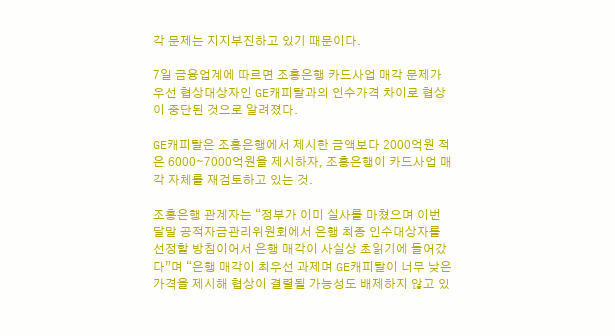각 문제는 지지부진하고 있기 때문이다.

7일 금융업계에 따르면 조흥은행 카드사업 매각 문제가 우선 협상대상자인 GE캐피탈과의 인수가격 차이로 협상이 중단된 것으로 알려졌다.

GE캐피탈은 조흥은행에서 제시한 금액보다 2000억원 적은 6000∼7000억원을 제시하자, 조흥은행이 카드사업 매각 자체를 재검토하고 있는 것.

조흥은행 관계자는 “정부가 이미 실사를 마쳤으며 이번달말 공적자금관리위원회에서 은행 최종 인수대상자를 선정할 방침이어서 은행 매각이 사실상 초읽기에 들어갔다”며 “은행 매각이 최우선 과제며 GE캐피탈이 너무 낮은 가격을 제시해 협상이 결렬될 가능성도 배제하지 않고 있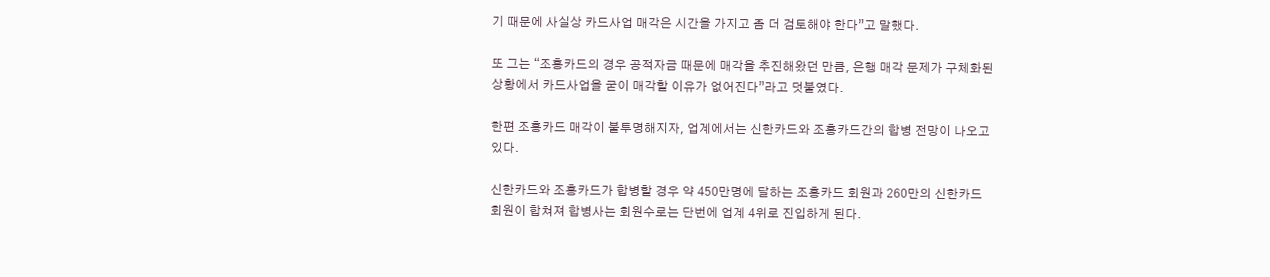기 때문에 사실상 카드사업 매각은 시간을 가지고 좀 더 검토해야 한다”고 말했다.

또 그는 “조흥카드의 경우 공적자금 때문에 매각을 추진해왔던 만큼, 은행 매각 문제가 구체화된 상황에서 카드사업을 굳이 매각할 이유가 없어진다”라고 덧붙였다.

한편 조흥카드 매각이 불투명해지자, 업계에서는 신한카드와 조흥카드간의 합병 전망이 나오고 있다.

신한카드와 조흥카드가 합병할 경우 약 450만명에 달하는 조흥카드 회원과 260만의 신한카드 회원이 합쳐져 합병사는 회원수로는 단번에 업계 4위로 진입하게 된다.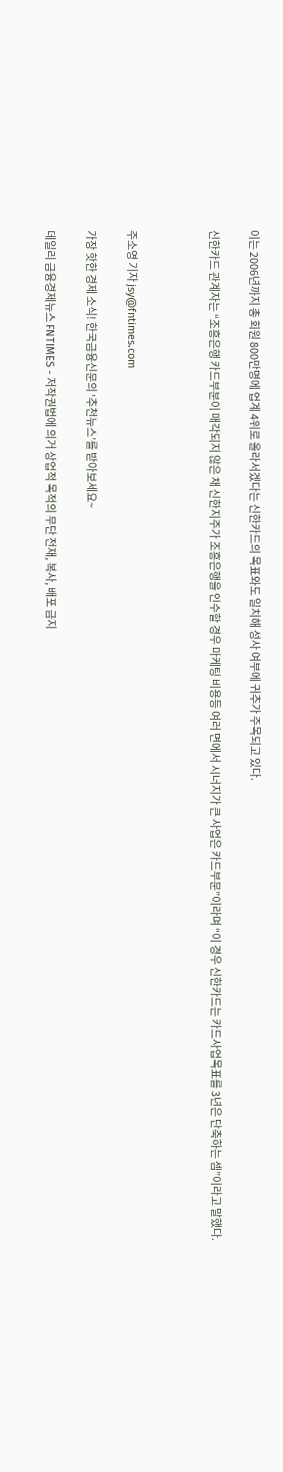이는 2006년까지 총 회원 800만명에 업계 4위로 올라서겠다는 신한카드의 목표와도 일치해 성사 여부에 귀추가 주목되고 있다.

신한카드 관계자는 “조흥은행 카드부분이 매각되지 않은 채 신한지주가 조흥은행을 인수할 경우 마케팅 비용등 여러 면에서 시너지가 큰 사업은 카드부문”이라며 “이 경우 신한카드는 카드사업목표를 3년은 단축하는 셈”이라고 말했다.



주소영 기자 jsy@fntimes.com

가장 핫한 경제 소식! 한국금융신문의 ‘추천뉴스’를 받아보세요~

데일리 금융경제뉴스 FNTIMES - 저작권법에 의거 상업적 목적의 무단 전재, 복사, 배포 금지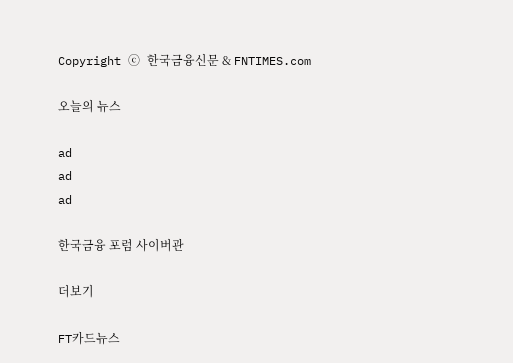Copyright ⓒ 한국금융신문 & FNTIMES.com

오늘의 뉴스

ad
ad
ad

한국금융 포럼 사이버관

더보기

FT카드뉴스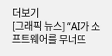더보기
[그래픽 뉴스] “AI가 소프트웨어를 무너뜨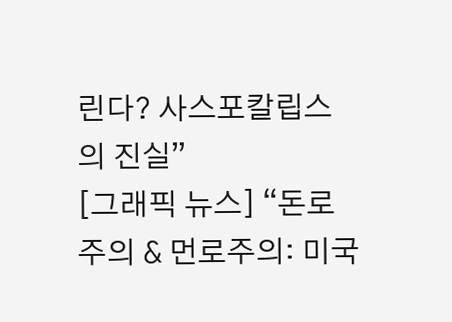린다? 사스포칼립스의 진실”
[그래픽 뉴스] “돈로주의 & 먼로주의: 미국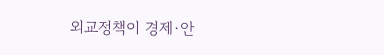외교정책이 경제·안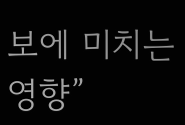보에 미치는 영향”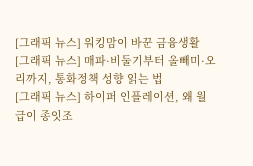[그래픽 뉴스] 워킹맘이 바꾼 금융생활
[그래픽 뉴스] 매파·비둘기부터 올빼미·오리까지, 통화정책 성향 읽는 법
[그래픽 뉴스] 하이퍼 인플레이션, 왜 월급이 종잇조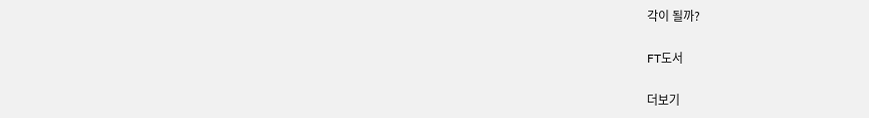각이 될까?

FT도서

더보기